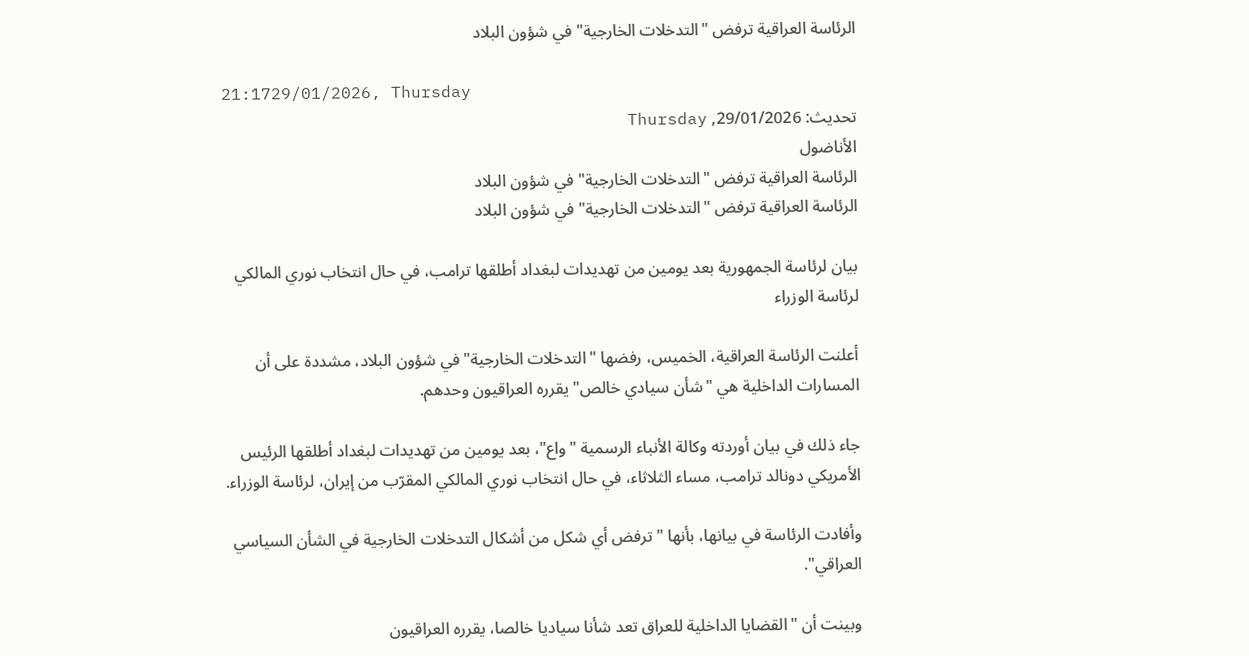الرئاسة العراقية ترفض "التدخلات الخارجية" في شؤون البلاد

21:1729/01/2026, Thursday
تحديث: 29/01/2026, Thursday
الأناضول
الرئاسة العراقية ترفض "التدخلات الخارجية" في شؤون البلاد
الرئاسة العراقية ترفض "التدخلات الخارجية" في شؤون البلاد

بيان لرئاسة الجمهورية بعد يومين من تهديدات لبغداد أطلقها ترامب، في حال انتخاب نوري المالكي لرئاسة الوزراء

أعلنت الرئاسة العراقية، الخميس، رفضها "التدخلات الخارجية" في شؤون البلاد، مشددة على أن المسارات الداخلية هي "شأن سيادي خالص" يقرره العراقيون وحدهم.

جاء ذلك في بيان أوردته وكالة الأنباء الرسمية "واع"، بعد يومين من تهديدات لبغداد أطلقها الرئيس الأمريكي دونالد ترامب، مساء الثلاثاء، في حال انتخاب نوري المالكي المقرّب من إيران، لرئاسة الوزراء.

وأفادت الرئاسة في بيانها، بأنها "ترفض أي شكل من أشكال التدخلات الخارجية في الشأن السياسي العراقي".

وبينت أن "القضايا الداخلية للعراق تعد شأنا سياديا خالصا، يقرره العراقيون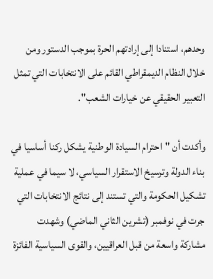وحدهم، استنادا إلى إرادتهم الحرة بموجب الدستور ومن خلال النظام الديمقراطي القائم على الانتخابات التي تمثل التعبير الحقيقي عن خيارات الشعب".

وأكدت أن "احترام السيادة الوطنية يشكل ركنا أساسيا في بناء الدولة وترسيخ الاستقرار السياسي، لا سيما في عملية تشكيل الحكومة والتي تستند إلى نتائج الانتخابات التي جرت في نوفمبر (تشرين الثاني الماضي) وشهدت مشاركة واسعة من قبل العراقيين، والقوى السياسية الفائزة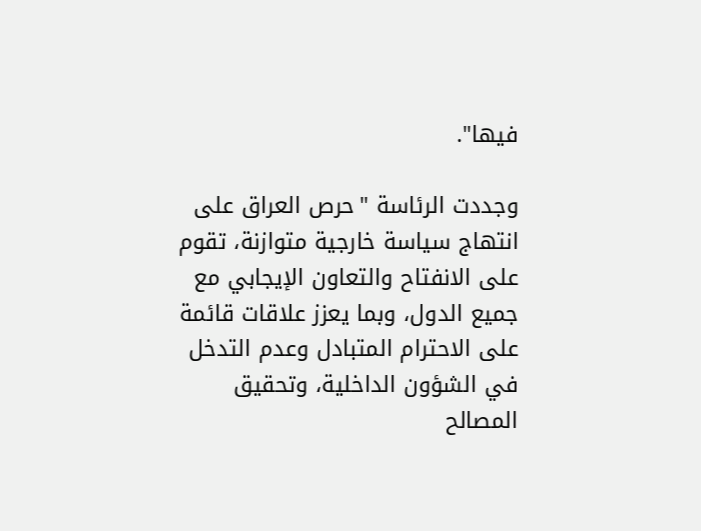فيها".

وجددت الرئاسة "حرص العراق على انتهاج سياسة خارجية متوازنة، تقوم على الانفتاح والتعاون الإيجابي مع جميع الدول، وبما يعزز علاقات قائمة على الاحترام المتبادل وعدم التدخل في الشؤون الداخلية، وتحقيق المصالح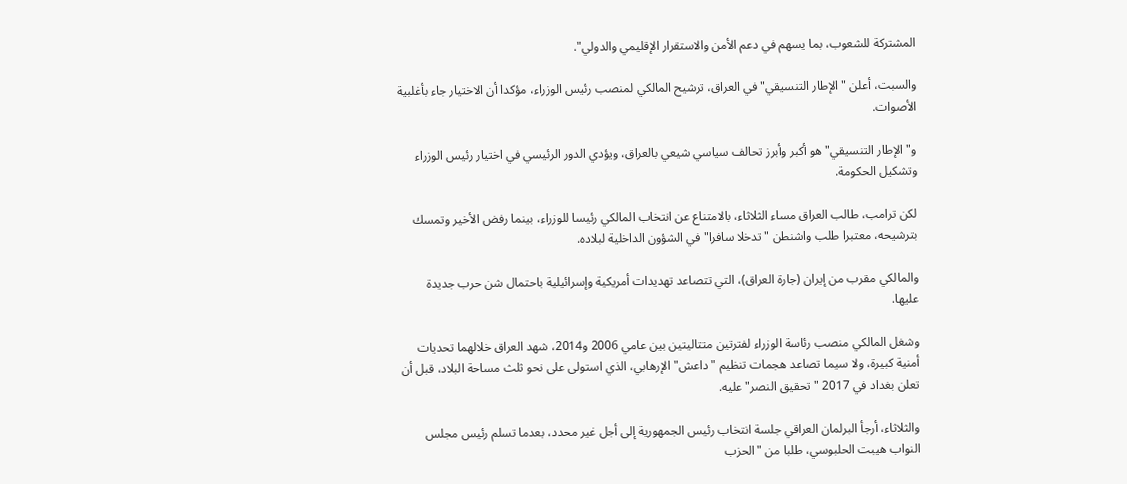المشتركة للشعوب، بما يسهم في دعم الأمن والاستقرار الإقليمي والدولي".

والسبت، أعلن "الإطار التنسيقي" في العراق، ترشيح المالكي لمنصب رئيس الوزراء، مؤكدا أن الاختيار جاء بأغلبية الأصوات.

و"الإطار التنسيقي" هو أكبر وأبرز تحالف سياسي شيعي بالعراق، ويؤدي الدور الرئيسي في اختيار رئيس الوزراء وتشكيل الحكومة.

لكن ترامب، طالب العراق مساء الثلاثاء، بالامتناع عن انتخاب المالكي رئيسا للوزراء، بينما رفض الأخير وتمسك بترشيحه، معتبرا طلب واشنطن "تدخلا سافرا" في الشؤون الداخلية لبلاده.

والمالكي مقرب من إيران (جارة العراق)، التي تتصاعد تهديدات أمريكية وإسرائيلية باحتمال شن حرب جديدة عليها.

وشغل المالكي منصب رئاسة الوزراء لفترتين متتاليتين بين عامي 2006 و2014، شهد العراق خلالهما تحديات أمنية كبيرة، ولا سيما تصاعد هجمات تنظيم "داعش" الإرهابي، الذي استولى على نحو ثلث مساحة البلاد، قبل أن تعلن بغداد في 2017 "تحقيق النصر" عليه.

والثلاثاء، أرجأ البرلمان العراقي جلسة انتخاب رئيس الجمهورية إلى أجل غير محدد، بعدما تسلم رئيس مجلس النواب هيبت الحلبوسي، طلبا من "الحزب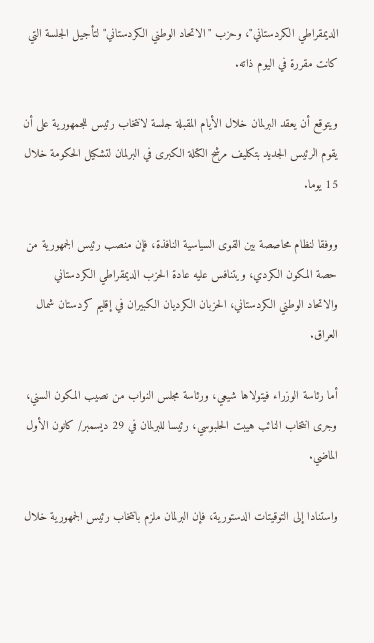الديمقراطي الكردستاني"، وحزب "الاتحاد الوطني الكردستاني" لتأجيل الجلسة التي كانت مقررة في اليوم ذاته.

ويتوقع أن يعقد البرلمان خلال الأيام المقبلة جلسة لانتخاب رئيس للجمهورية على أن يقوم الرئيس الجديد بتكليف مرشح الكتلة الكبرى في البرلمان لتشكيل الحكومة خلال 15 يوما.

ووفقا لنظام محاصصة بين القوى السياسية النافذة، فإن منصب رئيس الجمهورية من حصة المكون الكردي، ويتنافس عليه عادة الحزب الديمقراطي الكردستاني والاتحاد الوطني الكردستاني، الحزبان الكرديان الكبيران في إقليم كردستان شمال العراق.

أما رئاسة الوزراء فيتولاها شيعي، ورئاسة مجلس النواب من نصيب المكون السني، وجرى انتخاب النائب هيبت الحلبوسي، رئيسا للبرلمان في 29 ديسمبر/ كانون الأول الماضي.

واستنادا إلى التوقيتات الدستورية، فإن البرلمان ملزم بانتخاب رئيس الجمهورية خلال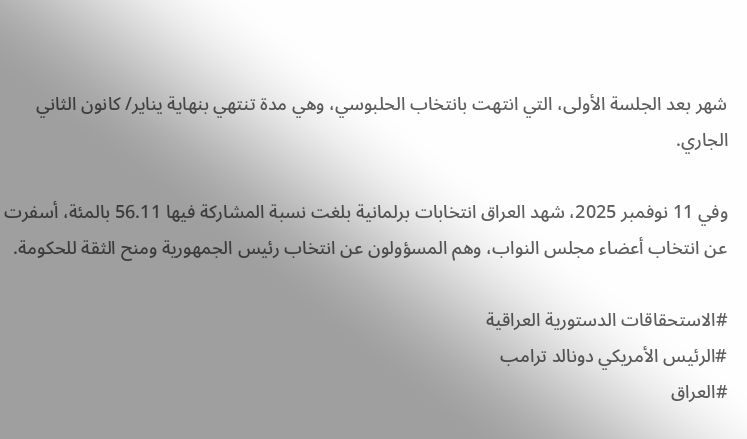شهر بعد الجلسة الأولى، التي انتهت بانتخاب الحلبوسي، وهي مدة تنتهي بنهاية يناير/ كانون الثاني الجاري.

وفي 11 نوفمبر 2025، شهد العراق انتخابات برلمانية بلغت نسبة المشاركة فيها 56.11 بالمئة، أسفرت عن انتخاب أعضاء مجلس النواب، وهم المسؤولون عن انتخاب رئيس الجمهورية ومنح الثقة للحكومة.

#الاستحقاقات الدستورية العراقية
#الرئيس الأمريكي دونالد ترامب
#العراق